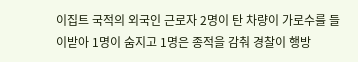이집트 국적의 외국인 근로자 2명이 탄 차량이 가로수를 들이받아 1명이 숨지고 1명은 종적을 감춰 경찰이 행방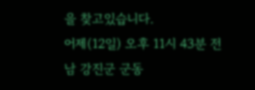을 찾고있습니다.
어제(12일) 오후 11시 43분 전남 강진군 군동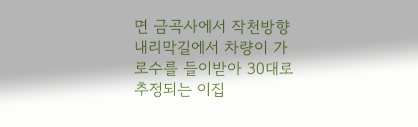면 금곡사에서 작천방향 내리막길에서 차량이 가로수를 들이받아 30대로 추정되는 이집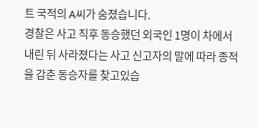트 국적의 A씨가 숨졌습니다.
경찰은 사고 직후 동승했던 외국인 1명이 차에서 내린 뒤 사라졌다는 사고 신고자의 말에 따라 종적을 감춘 동승자를 찾고있습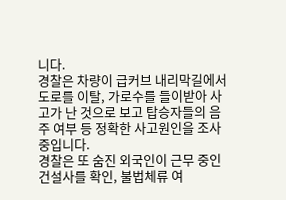니다.
경찰은 차량이 급커브 내리막길에서 도로를 이탈, 가로수를 들이받아 사고가 난 것으로 보고 탑승자들의 음주 여부 등 정확한 사고원인을 조사중입니다.
경찰은 또 숨진 외국인이 근무 중인 건설사를 확인, 불법체류 여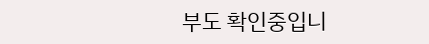부도 확인중입니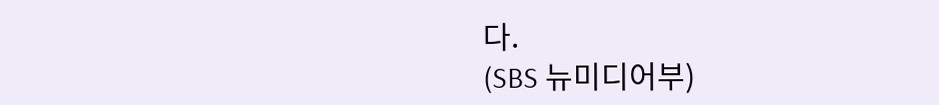다.
(SBS 뉴미디어부)